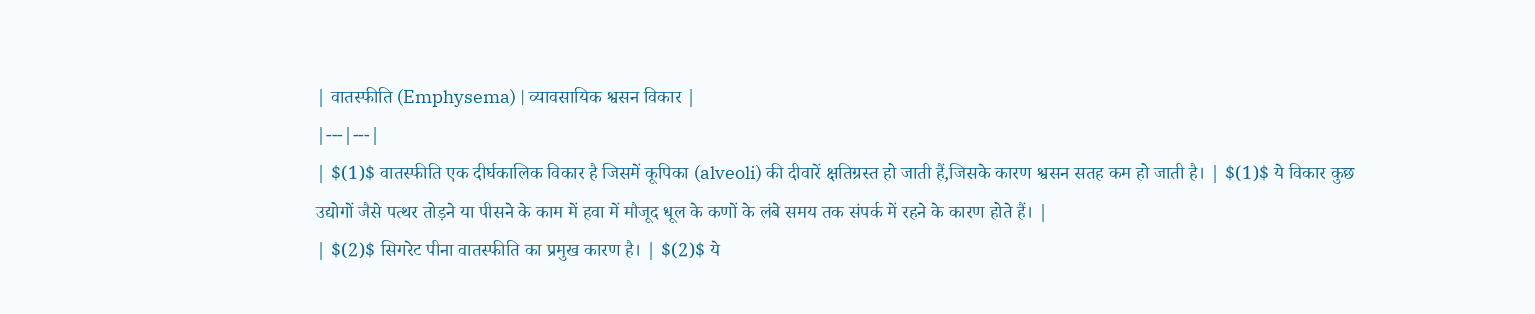| वातस्फीति (Emphysema) | व्यावसायिक श्वसन विकार |
|---|---|
| $(1)$ वातस्फीति एक दीर्घकालिक विकार है जिसमें कूपिका (alveoli) की दीवारें क्षतिग्रस्त हो जाती हैं,जिसके कारण श्वसन सतह कम हो जाती है। | $(1)$ ये विकार कुछ उद्योगों जैसे पत्थर तोड़ने या पीसने के काम में हवा में मौजूद धूल के कणों के लंबे समय तक संपर्क में रहने के कारण होते हैं। |
| $(2)$ सिगरेट पीना वातस्फीति का प्रमुख कारण है। | $(2)$ ये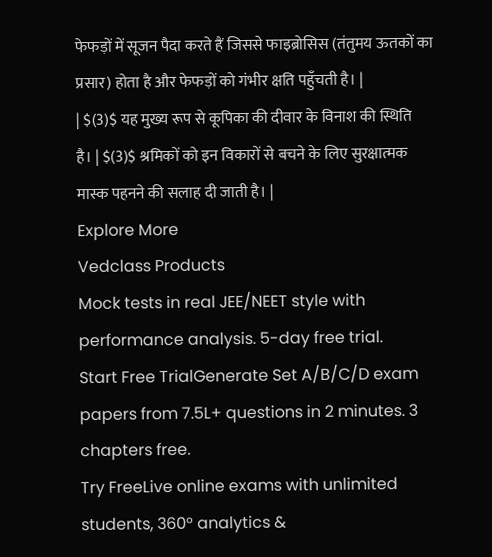फेफड़ों में सूजन पैदा करते हैं जिससे फाइब्रोसिस (तंतुमय ऊतकों का प्रसार) होता है और फेफड़ों को गंभीर क्षति पहुँचती है। |
| $(3)$ यह मुख्य रूप से कूपिका की दीवार के विनाश की स्थिति है। | $(3)$ श्रमिकों को इन विकारों से बचने के लिए सुरक्षात्मक मास्क पहनने की सलाह दी जाती है। |
Explore More
Vedclass Products
Mock tests in real JEE/NEET style with performance analysis. 5-day free trial.
Start Free TrialGenerate Set A/B/C/D exam papers from 7.5L+ questions in 2 minutes. 3 chapters free.
Try FreeLive online exams with unlimited students, 360° analytics &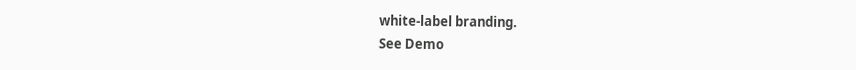white-label branding.
See Demo